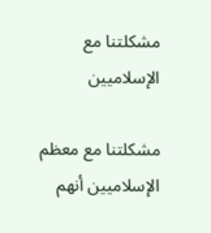مشكلتنا مع الإسلاميين

مشكلتنا مع معظم الإسلاميين أنهم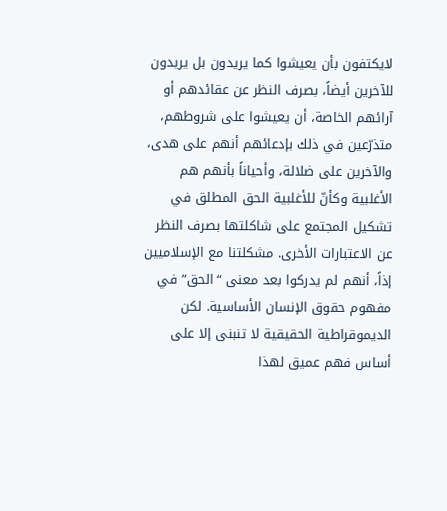لايكتفون بأن يعيشوا كما يريدون بل يريدون للآخرين أيضاً، بصرف النظر عن عقائدهم أو آرائهم الخاصة، أن يعيشوا على شروطهم، متذرّعين في ذلك بإدعائهم أنهم على هدى، والآخرين على ضلالة، وأحياناً بأنهم هم الأغلبية وكأنّ للأغلبية الحق المطلق في تشكيل المجتمع على شاكلتها بصرف النظر عن الاعتبارات الأخرى. مشكلتنا مع الإسلاميين إذاً، أنهم لم يدركوا بعد معنى “الحق” في مفهوم حقوق الإنسان الأساسية. لكن الديموقراطية الحقيقية لا تنبنى إلا على أساس فهم عميق لهذا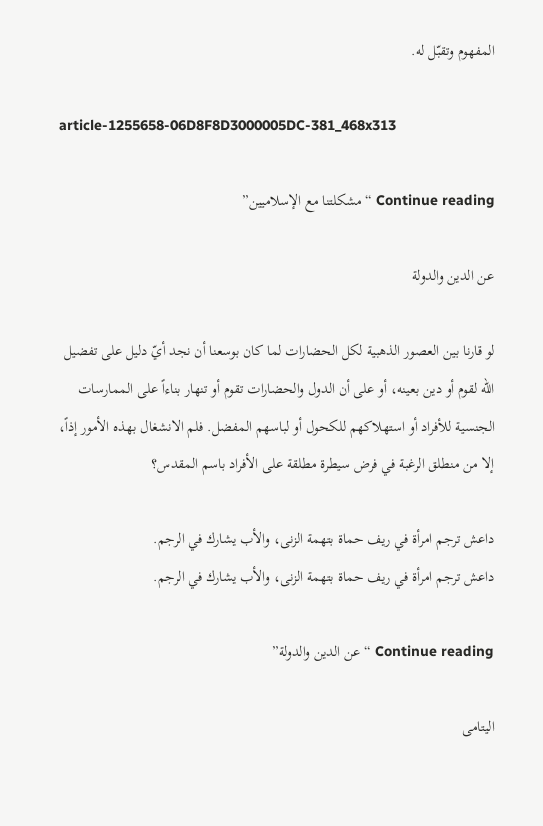المفهوم وتقبّل له.

article-1255658-06D8F8D3000005DC-381_468x313

Continue reading “مشكلتنا مع الإسلاميين”

عن الدين والدولة

لو قارنا بين العصور الذهبية لكل الحضارات لما كان بوسعنا أن نجد أيّ دليل على تفضيل الله لقوم أو دين بعينه، أو على أن الدول والحضارات تقوم أو تنهار بناءاً على الممارسات الجنسية للأفراد أو استهلاكهم للكحول أو لباسهم المفضل. فلم الانشغال بهذه الأمور إذاً، إلا من منطلق الرغبة في فرض سيطرة مطلقة على الأفراد باسم المقدس؟

داعش ترجم امرأة في ريف حماة بتهمة الزنى، والأب يشارك في الرجم.
داعش ترجم امرأة في ريف حماة بتهمة الزنى، والأب يشارك في الرجم.

Continue reading “عن الدين والدولة”

اليتامى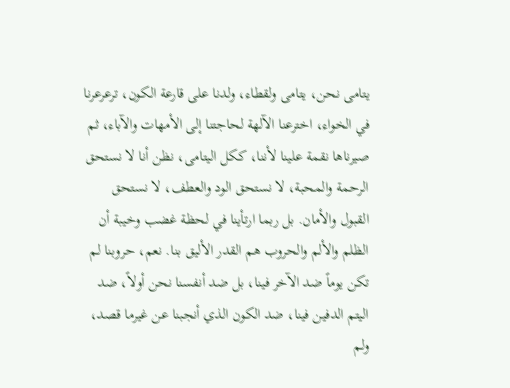يتامى نحن، يتامى ولقطاء، ولدنا على قارعة الكون، ترعرعرنا في الخواء، اخترعنا الآلهة لحاجتنا إلى الأمهات والآباء، ثم صيرناها نقمة علينا لأننا، ككل اليتامى، نظن أنا لا نستحق الرحمة والمحبة، لا نستحق الود والعطف، لا نستحق القبول والأمان. بل ربما ارتأينا في لحظة غضب وخيبة أن الظلم والألم والحروب هم القدر الأليق بنا. نعم، حروبنا لم تكن يوماً ضد الآخر فينا، بل ضد أنفسنا نحن أولاً، ضد اليتم الدفين فينا، ضد الكون الذي أنجبنا عن غيرما قصد، ولم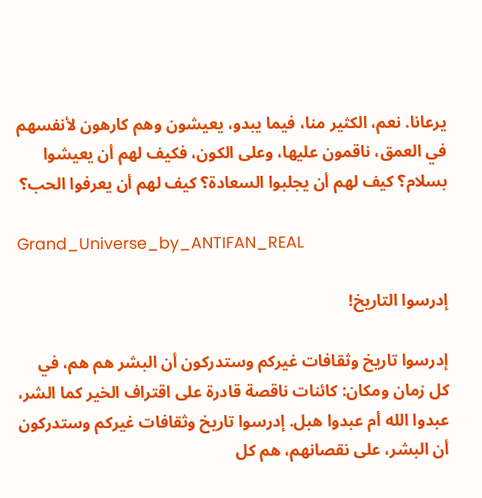يرعانا. نعم، الكثير منا، فيما يبدو، يعيشون وهم كارهون لأنفسهم في العمق، ناقمون عليها، وعلى الكون، فكيف لهم أن يعيشوا بسلام؟ كيف لهم أن يجلبوا السعادة؟ كيف لهم أن يعرفوا الحب؟

Grand_Universe_by_ANTIFAN_REAL

إدرسوا التاريخ!

إدرسوا تاريخ وثقافات غيركم وستدركون أن البشر هم هم، في كل زمان ومكان: كائنات ناقصة قادرة على اقتراف الخير كما الشر، عبدوا الله أم عبدوا هبل. إدرسوا تاريخ وثقافات غيركم وستدركون أن البشر، على نقصانهم، هم كل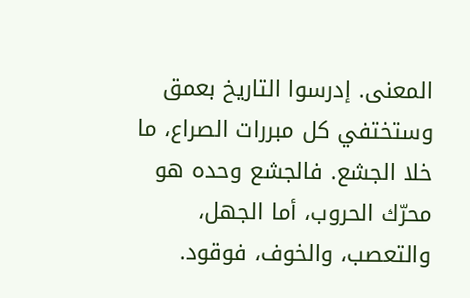المعنى. إدرسوا التاريخ بعمق وستختفي كل مبررات الصراع، ما خلا الجشع. فالجشع وحده هو محرّك الحروب، أما الجهل، والتعصب، والخوف، فوقود.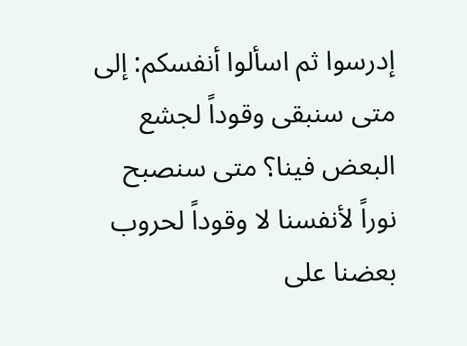إدرسوا ثم اسألوا أنفسكم: إلى متى سنبقى وقوداً لجشع البعض فينا؟ متى سنصبح نوراً لأنفسنا لا وقوداً لحروب بعضنا على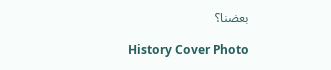بعضنا؟

History Cover Photo